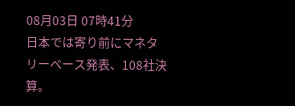08月03日 07時41分
日本では寄り前にマネタリーベース発表、108社決算。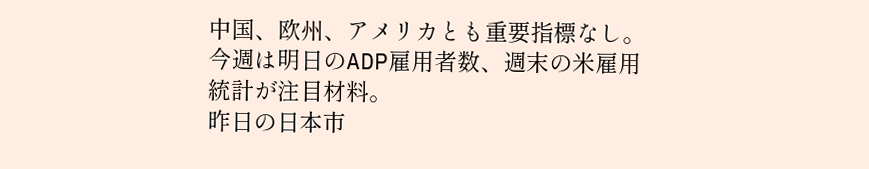中国、欧州、アメリカとも重要指標なし。
今週は明日のADP雇用者数、週末の米雇用統計が注目材料。
昨日の日本市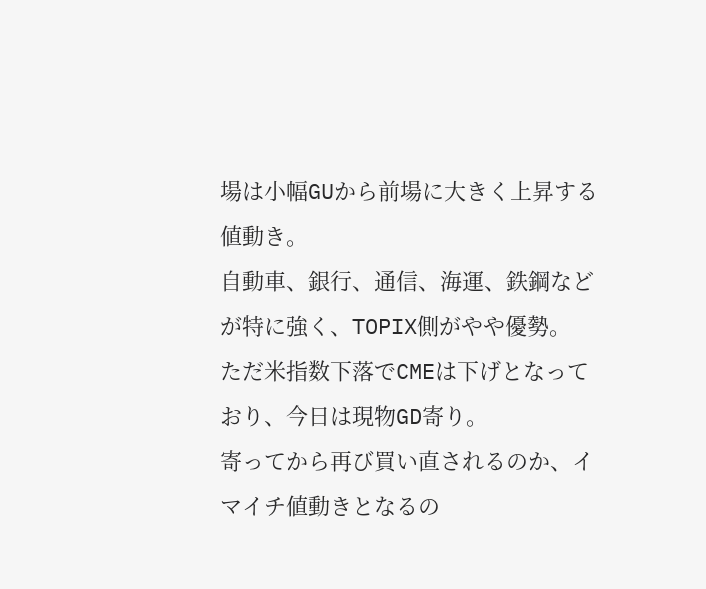場は小幅GUから前場に大きく上昇する値動き。
自動車、銀行、通信、海運、鉄鋼などが特に強く、TOPIX側がやや優勢。
ただ米指数下落でCMEは下げとなっており、今日は現物GD寄り。
寄ってから再び買い直されるのか、イマイチ値動きとなるの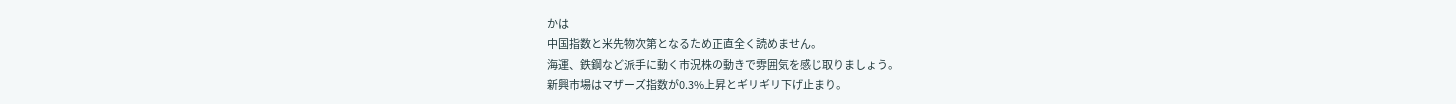かは
中国指数と米先物次第となるため正直全く読めません。
海運、鉄鋼など派手に動く市況株の動きで雰囲気を感じ取りましょう。
新興市場はマザーズ指数が0.3%上昇とギリギリ下げ止まり。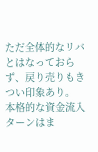ただ全体的なリバとはなっておらず、戻り売りもきつい印象あり。
本格的な資金流入ターンはま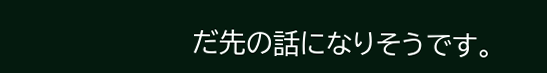だ先の話になりそうです。